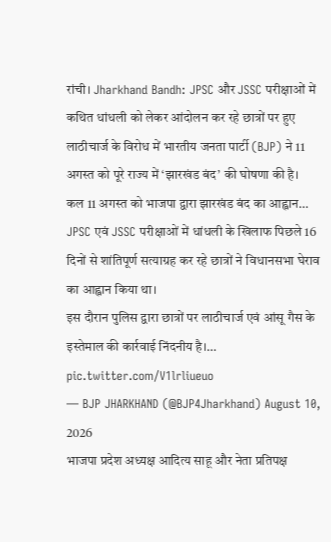रांची। Jharkhand Bandh: JPSC और JSSC परीक्षाओं में कथित धांधली को लेकर आंदोलन कर रहे छात्रों पर हुए लाठीचार्ज के विरोध में भारतीय जनता पार्टी (BJP) ने 11 अगस्त को पूरे राज्य में ‘झारखंड बंद’ की घोषणा की है।
कल 11 अगस्त को भाजपा द्वारा झारखंड बंद का आह्वान…
JPSC एवं JSSC परीक्षाओं में धांधली के खिलाफ पिछले 16 दिनों से शांतिपूर्ण सत्याग्रह कर रहे छात्रों ने विधानसभा घेराव का आह्वान किया था।
इस दौरान पुलिस द्वारा छात्रों पर लाठीचार्ज एवं आंसू गैस के इस्तेमाल की कार्रवाई निंदनीय है।… pic.twitter.com/V1lrliueuo
— BJP JHARKHAND (@BJP4Jharkhand) August 10, 2026
भाजपा प्रदेश अध्यक्ष आदित्य साहू और नेता प्रतिपक्ष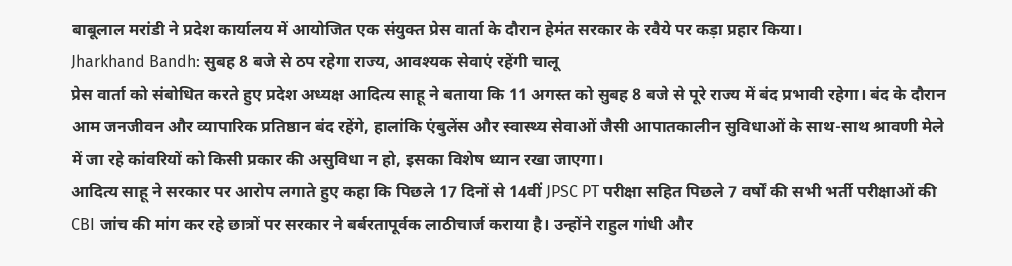बाबूलाल मरांडी ने प्रदेश कार्यालय में आयोजित एक संयुक्त प्रेस वार्ता के दौरान हेमंत सरकार के रवैये पर कड़ा प्रहार किया।
Jharkhand Bandh: सुबह 8 बजे से ठप रहेगा राज्य, आवश्यक सेवाएं रहेंगी चालू
प्रेस वार्ता को संबोधित करते हुए प्रदेश अध्यक्ष आदित्य साहू ने बताया कि 11 अगस्त को सुबह 8 बजे से पूरे राज्य में बंद प्रभावी रहेगा। बंद के दौरान आम जनजीवन और व्यापारिक प्रतिष्ठान बंद रहेंगे, हालांकि एंबुलेंस और स्वास्थ्य सेवाओं जैसी आपातकालीन सुविधाओं के साथ-साथ श्रावणी मेले में जा रहे कांवरियों को किसी प्रकार की असुविधा न हो, इसका विशेष ध्यान रखा जाएगा।
आदित्य साहू ने सरकार पर आरोप लगाते हुए कहा कि पिछले 17 दिनों से 14वीं JPSC PT परीक्षा सहित पिछले 7 वर्षों की सभी भर्ती परीक्षाओं की CBI जांच की मांग कर रहे छात्रों पर सरकार ने बर्बरतापूर्वक लाठीचार्ज कराया है। उन्होंने राहुल गांधी और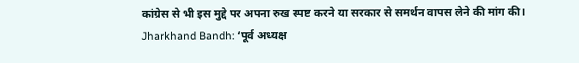कांग्रेस से भी इस मुद्दे पर अपना रुख स्पष्ट करने या सरकार से समर्थन वापस लेने की मांग की।
Jharkhand Bandh: ‘पूर्व अध्यक्ष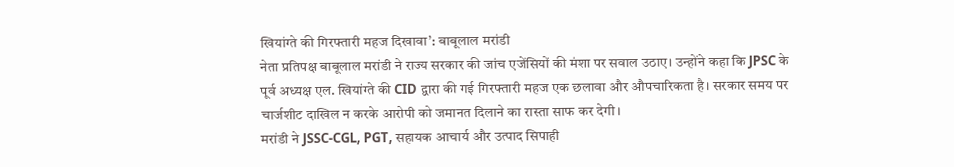खियांग्ते की गिरफ्तारी महज दिखावा’: बाबूलाल मरांडी
नेता प्रतिपक्ष बाबूलाल मरांडी ने राज्य सरकार की जांच एजेंसियों की मंशा पर सवाल उठाए। उन्होंने कहा कि JPSC के पूर्व अध्यक्ष एल. खियांग्ते की CID द्वारा की गई गिरफ्तारी महज एक छलावा और औपचारिकता है। सरकार समय पर चार्जशीट दाखिल न करके आरोपी को जमानत दिलाने का रास्ता साफ कर देगी।
मरांडी ने JSSC-CGL, PGT, सहायक आचार्य और उत्पाद सिपाही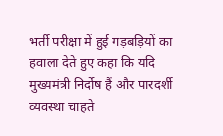भर्ती परीक्षा में हुई गड़बड़ियों का हवाला देते हुए कहा कि यदि मुख्यमंत्री निर्दोष हैं और पारदर्शी व्यवस्था चाहते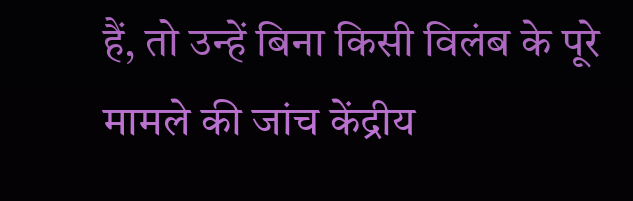हैं, तो उन्हें बिना किसी विलंब के पूरे मामले की जांच केंद्रीय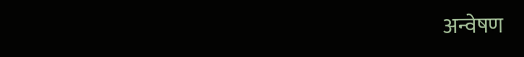अन्वेषण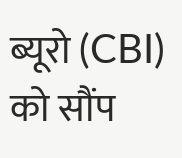ब्यूरो (CBI) को सौंप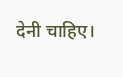देनी चाहिए।